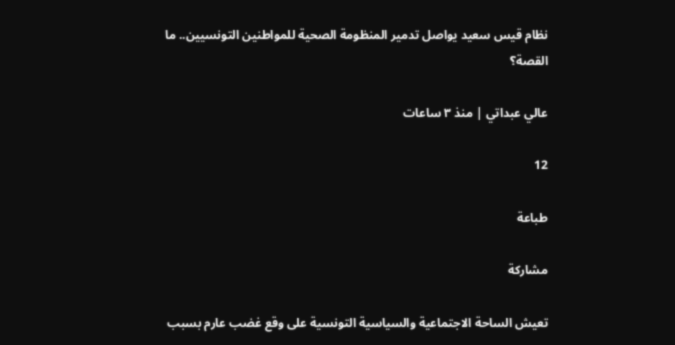نظام قيس سعيد يواصل تدمير المنظومة الصحية للمواطنين التونسيين.. ما القصة؟

عالي عبداتي | منذ ٣ ساعات

12

طباعة

مشاركة

تعيش الساحة الاجتماعية والسياسية التونسية على وقع غضب عارم بسبب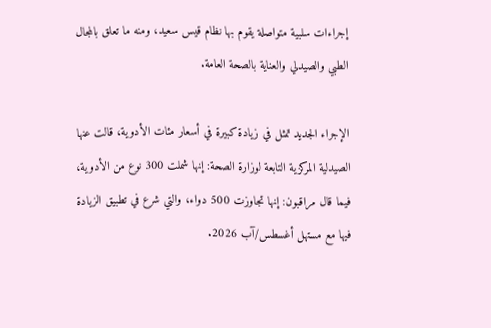إجراءات سلبية متواصلة يقوم بها نظام قيس سعيد، ومنه ما تعلق بالمجال الطبي والصيدلي والعناية بالصحة العامة.

الإجراء الجديد تمثل في زيادة كبيرة في أسعار مئات الأدوية، قالت عنها الصيدلية المركزية التابعة لوزارة الصحة: إنها شملت 300 نوع من الأدوية، فيما قال مراقبون: إنها تجاوزت 500 دواء، والتي شرع في تطبيق الزيادة فيها مع مستهل أغسطس/آب 2026.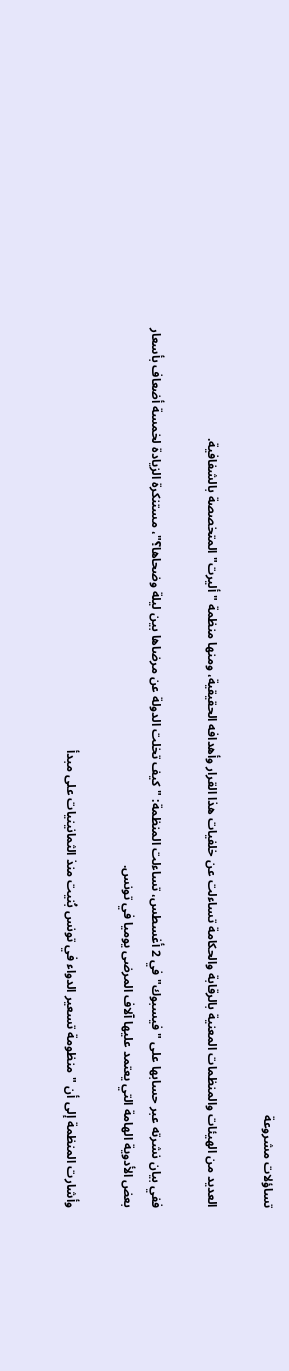تساؤلات مشروعة

العديد من الهيئات والمنظمات المعنية بالرقابة والحكامة تساءلت عن خلفيات هذا القرار وأهدافه الحقيقية، ومنها منظمة "أليرت" المتخصصة بالشفافية.

ففي بيان نشرته عبر حسابها على "فيسبوك" في 2 أغسطس، تساءلت المنظمة: "كيف تخلت الدولة عن مرضاها بين ليلة وضحاها؟"، مستنكرة الزيادة لخمسة أضعاف بأسعار بعض الأدوية الهامة التي يعتمد عليها آلاف المرضى يوميا في تونس.

وأشارت المنظمة إلى أن "منظومة تسعير الدواء في تونس بُنيت منذ الثمانينيات على مبدأ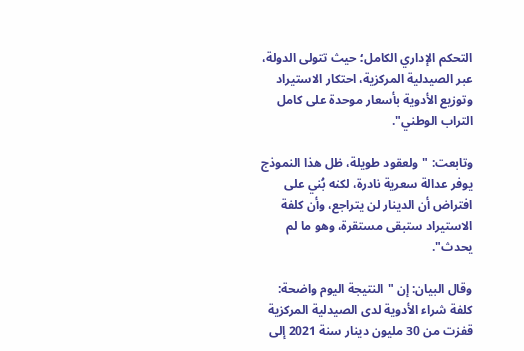التحكم الإداري الكامل؛ حيث تتولى الدولة، عبر الصيدلية المركزية، احتكار الاستيراد وتوزيع الأدوية بأسعار موحدة على كامل التراب الوطني".

وتابعت: "ولعقود طويلة، ظل هذا النموذج يوفر عدالة سعرية نادرة، لكنه بُني على افتراض أن الدينار لن يتراجع، وأن كلفة الاستيراد ستبقى مستقرة، وهو ما لم يحدث".

وقال البيان: إن "النتيجة اليوم واضحة: كلفة شراء الأدوية لدى الصيدلية المركزية قفزت من 30 مليون دينار سنة 2021 إلى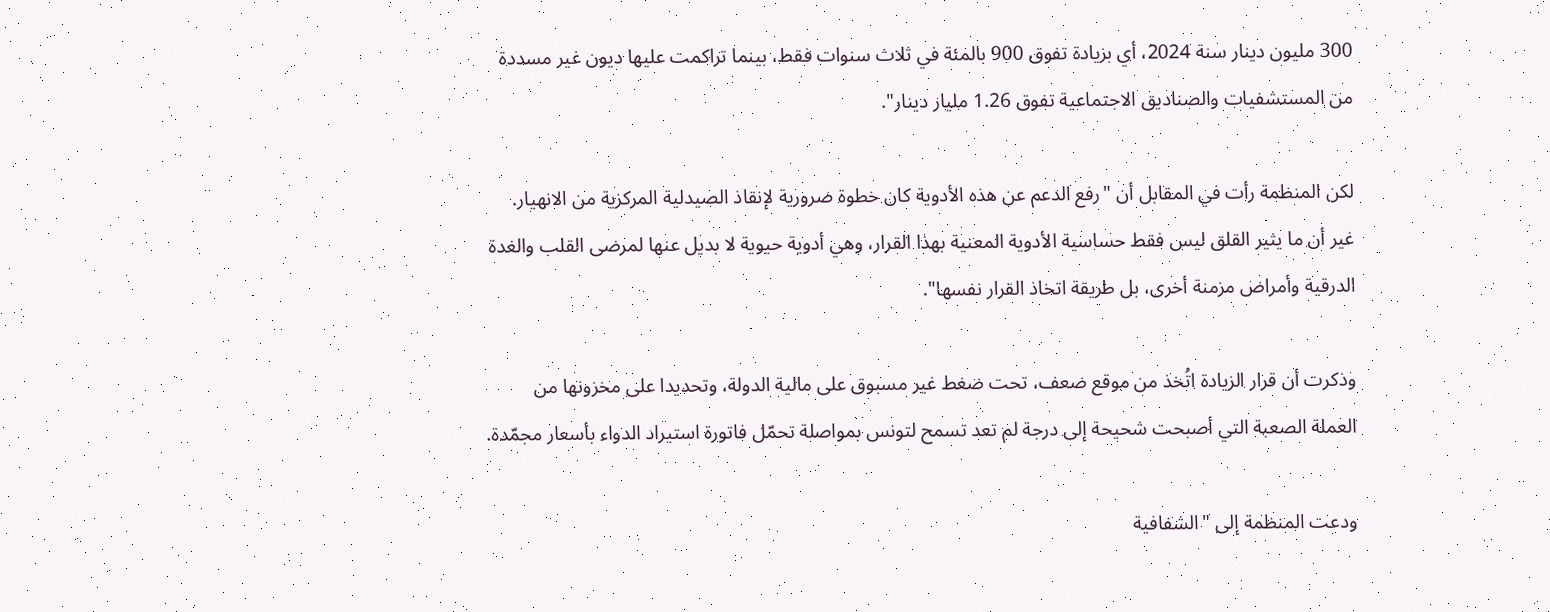300 مليون دينار سنة 2024، أي بزيادة تفوق 900 بالمئة في ثلاث سنوات فقط، بينما تراكمت عليها ديون غير مسددة من المستشفيات والصناديق الاجتماعية تفوق 1.26 مليار دينار".

لكن المنظمة رأت في المقابل أن "رفع الدعم عن هذه الأدوية كان خطوة ضرورية لإنقاذ الصيدلية المركزية من الانهيار. غير أن ما يثير القلق ليس فقط حساسية الأدوية المعنية بهذا القرار، وهي أدوية حيوية لا بديل عنها لمرضى القلب والغدة الدرقية وأمراض مزمنة أخرى، بل طريقة اتخاذ القرار نفسها".

وذكرت أن قرار الزيادة اتُخذ من موقع ضعف، تحت ضغط غير مسبوق على مالية الدولة، وتحديدا على مخزونها من العملة الصعبة التي أصبحت شحيحة إلى درجة لم تعد تسمح لتونس بمواصلة تحمّل فاتورة استيراد الدواء بأسعار مجمّدة.

ودعت المنظمة إلى "الشفافية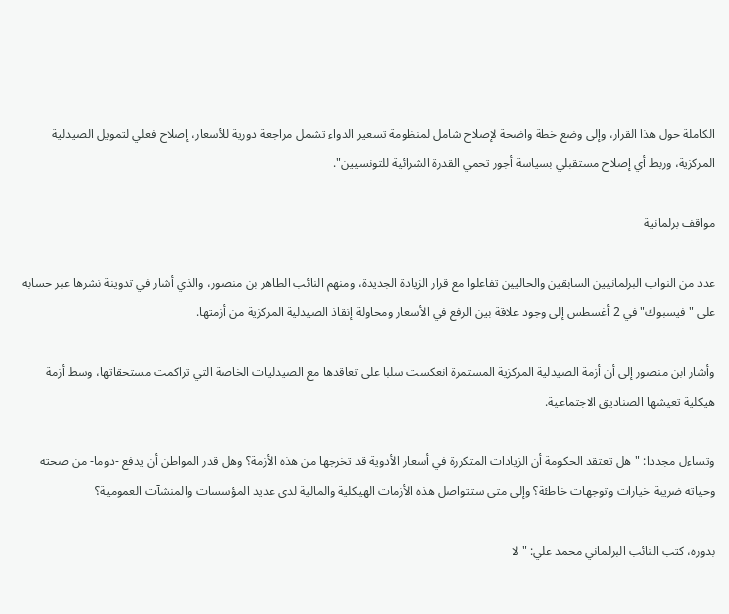الكاملة حول هذا القرار، وإلى وضع خطة واضحة لإصلاح شامل لمنظومة تسعير الدواء تشمل مراجعة دورية للأسعار، إصلاح فعلي لتمويل الصيدلية المركزية، وربط أي إصلاح مستقبلي بسياسة أجور تحمي القدرة الشرائية للتونسيين".

مواقف برلمانية

عدد من النواب البرلمانيين السابقين والحاليين تفاعلوا مع قرار الزيادة الجديدة، ومنهم النائب الطاهر بن منصور، والذي أشار في تدوينة نشرها عبر حسابه على "فيسبوك" في 2 أغسطس إلى وجود علاقة بين الرفع في الأسعار ومحاولة إنقاذ الصيدلية المركزية من أزمتها.

وأشار ابن منصور إلى أن أزمة الصيدلية المركزية المستمرة انعكست سلبا على تعاقدها مع الصيدليات الخاصة التي تراكمت مستحقاتها، وسط أزمة هيكلية تعيشها الصناديق الاجتماعية.

وتساءل مجددا: "هل تعتقد الحكومة أن الزيادات المتكررة في أسعار الأدوية قد تخرجها من هذه الأزمة؟ وهل قدر المواطن أن يدفع -دوما- من صحته وحياته ضريبة خيارات وتوجهات خاطئة؟ وإلى متى ستتواصل هذه الأزمات الهيكلية والمالية لدى عديد المؤسسات والمنشآت العمومية؟

بدوره، كتب النائب البرلماني محمد علي: "لا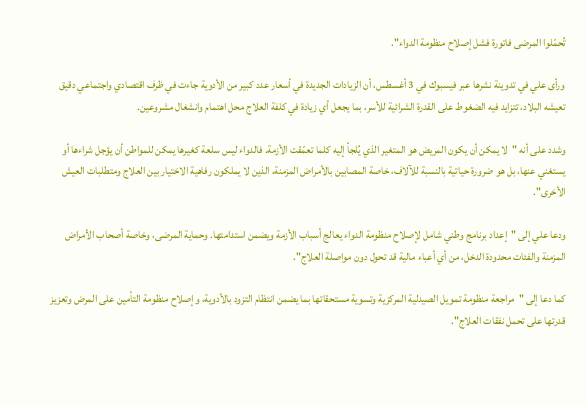تُحمّلوا المرضى فاتورة فشل إصلاح منظومة الدواء".

ورأى علي في تدوينة نشرها عبر فيسبوك في 3 أغسطس، أن الزيادات الجديدة في أسعار عدد كبير من الأدوية جاءت في ظرف اقتصادي واجتماعي دقيق تعيشه البلاد، تتزايد فيه الضغوط على القدرة الشرائية للأسر، بما يجعل أي زيادة في كلفة العلاج محل اهتمام وانشغال مشروعين.

وشدد على أنه "لا يمكن أن يكون المريض هو المتغير الذي يُلجأ إليه كلما تعمّقت الأزمة. فالدواء ليس سلعة كغيرها يمكن للمواطن أن يؤجل شراءها أو يستغني عنها، بل هو ضرورة حياتية بالنسبة للآلاف، خاصة المصابين بالأمراض المزمنة، الذين لا يملكون رفاهية الاختيار بين العلاج ومتطلبات العيش الأخرى".

ودعا علي إلى "إعداد برنامج وطني شامل لإصلاح منظومة الدواء يعالج أسباب الأزمة ويضمن استدامتها. وحماية المرضى، وخاصة أصحاب الأمراض المزمنة والفئات محدودة الدخل، من أي أعباء مالية قد تحول دون مواصلة العلاج".

كما دعا إلى "مراجعة منظومة تمويل الصيدلية المركزية وتسوية مستحقاتها بما يضمن انتظام التزود بالأدوية، وإصلاح منظومة التأمين على المرض وتعزيز قدرتها على تحمل نفقات العلاج".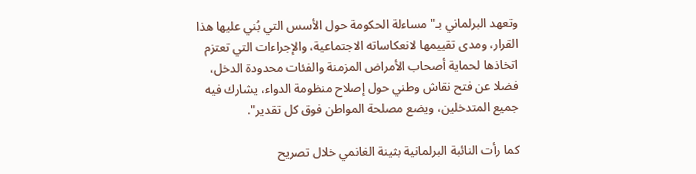وتعهد البرلماني بـ"مساءلة الحكومة حول الأسس التي بُني عليها هذا القرار، ومدى تقييمها لانعكاساته الاجتماعية، والإجراءات التي تعتزم اتخاذها لحماية أصحاب الأمراض المزمنة والفئات محدودة الدخل، فضلا عن فتح نقاش وطني حول إصلاح منظومة الدواء، يشارك فيه جميع المتدخلين، ويضع مصلحة المواطن فوق كل تقدير".

كما رأت النائبة البرلمانية بثينة الغانمي خلال تصريح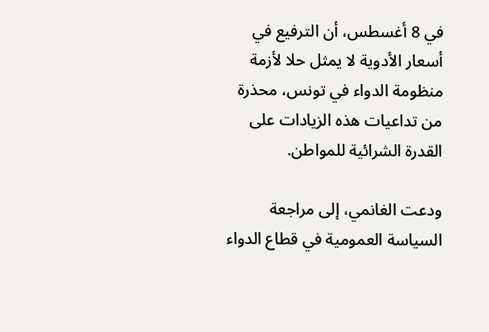في 8 أغسطس، أن الترفيع في أسعار الأدوية لا يمثل حلا لأزمة منظومة الدواء في تونس، محذرة من تداعيات هذه الزيادات على القدرة الشرائية للمواطن.

ودعت الغانمي، إلى مراجعة السياسة العمومية في قطاع الدواء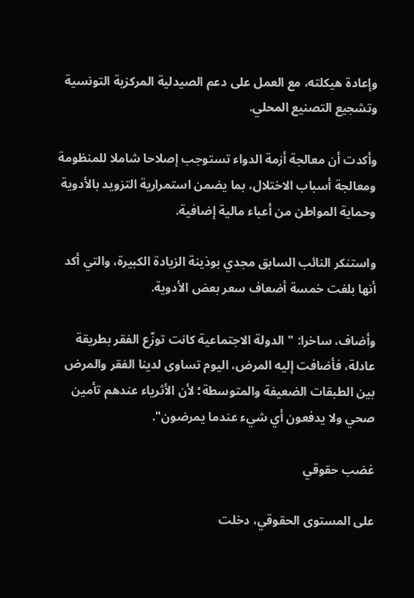وإعادة هيكلته، مع العمل على دعم الصيدلية المركزية التونسية وتشجيع التصنيع المحلي.

وأكدت أن معالجة أزمة الدواء تستوجب إصلاحا شاملا للمنظومة ومعالجة أسباب الاختلال، بما يضمن استمرارية التزويد بالأدوية وحماية المواطن من أعباء مالية إضافية.

واستنكر النائب السابق مجدي بوذينة الزيادة الكبيرة، والتي أكد أنها بلغت خمسة أضعاف سعر بعض الأدوية.

وأضاف، ساخرا: "الدولة الاجتماعية كانت توزّع الفقر بطريقة عادلة، فأضافت إليه المرض، اليوم تساوى لدينا الفقر والمرض بين الطبقات الضعيفة والمتوسطة؛ لأن الأثرياء عندهم تأمين صحي ولا يدفعون أي شيء عندما يمرضون".

غضب حقوقي

على المستوى الحقوقي، دخلت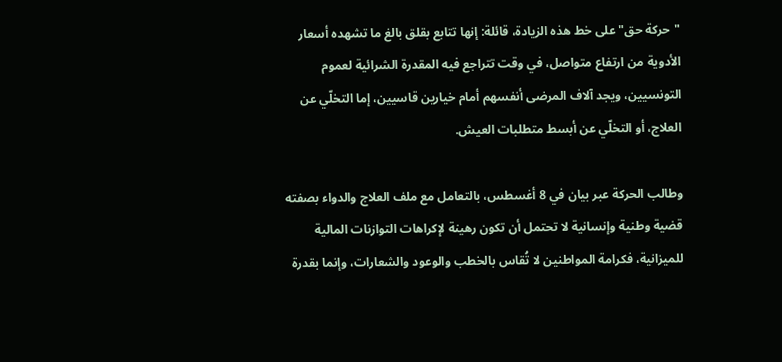"حركة حق" على خط هذه الزيادة، قائلة: إنها تتابع بقلق بالغ ما تشهده أسعار الأدوية من ارتفاع متواصل، في وقت تتراجع فيه المقدرة الشرائية لعموم التونسيين، ويجد آلاف المرضى أنفسهم أمام خيارين قاسيين، إما التخلّي عن العلاج، أو التخلّي عن أبسط متطلبات العيش.

وطالب الحركة عبر بيان في 8 أغسطس، بالتعامل مع ملف العلاج والدواء بصفته قضية وطنية وإنسانية لا تحتمل أن تكون رهينة لإكراهات التوازنات المالية للميزانية، فكرامة المواطنين لا تُقاس بالخطب والوعود والشعارات، وإنما بقدرة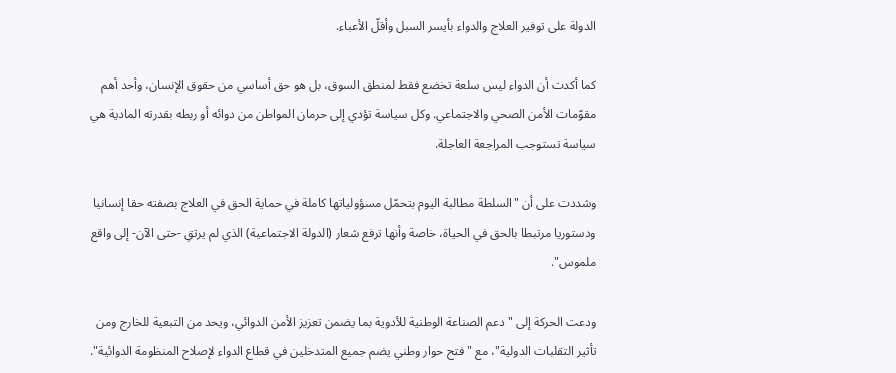الدولة على توفير العلاج والدواء بأيسر السبل وأقلّ الأعباء.

كما أكدت أن الدواء ليس سلعة تخضع فقط لمنطق السوق، بل هو حق أساسي من حقوق الإنسان، وأحد أهم مقوّمات الأمن الصحي والاجتماعي. وكل سياسة تؤدي إلى حرمان المواطن من دوائه أو ربطه بقدرته المادية هي سياسة تستوجب المراجعة العاجلة.

وشددت على أن "السلطة مطالبة اليوم بتحمّل مسؤولياتها كاملة في حماية الحق في العلاج بصفته حقا إنسانيا ودستوريا مرتبطا بالحق في الحياة، خاصة وأنها ترفع شعار (الدولة الاجتماعية) الذي لم يرتقِ -حتى الآن- إلى واقع ملموس".

ودعت الحركة إلى "دعم الصناعة الوطنية للأدوية بما يضمن تعزيز الأمن الدوائي، ويحد من التبعية للخارج ومن تأثير التقلبات الدولية"، مع "فتح حوار وطني يضم جميع المتدخلين في قطاع الدواء لإصلاح المنظومة الدوائية".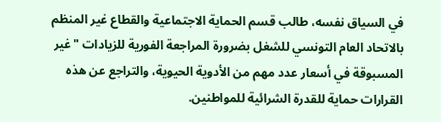في السياق نفسه، طالب قسم الحماية الاجتماعية والقطاع غير المنظم بالاتحاد العام التونسي للشغل بضرورة المراجعة الفورية للزيادات "غير المسبوقة في أسعار عدد مهم من الأدوية الحيوية، والتراجع عن هذه القرارات حماية للقدرة الشرائية للمواطنين.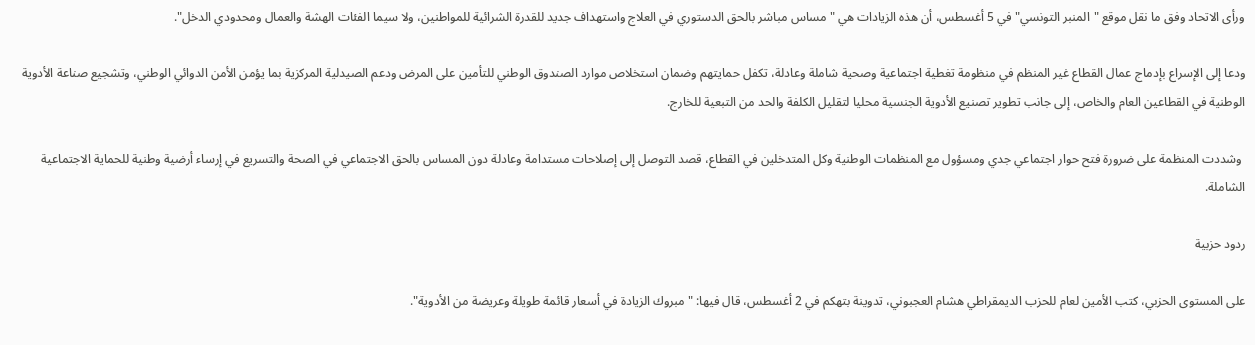ورأى الاتحاد وفق ما نقل موقع "المنبر التونسي" في 5 أغسطس، أن هذه الزيادات هي "مساس مباشر بالحق الدستوري في العلاج واستهداف جديد للقدرة الشرائية للمواطنين، ولا سيما الفئات الهشة والعمال ومحدودي الدخل".

ودعا إلى الإسراع بإدماج عمال القطاع غير المنظم في منظومة تغطية اجتماعية وصحية شاملة وعادلة، تكفل حمايتهم وضمان استخلاص موارد الصندوق الوطني للتأمين على المرض ودعم الصيدلية المركزية بما يؤمن الأمن الدوائي الوطني، وتشجيع صناعة الأدوية الوطنية في القطاعين العام والخاص، إلى جانب تطوير تصنيع الأدوية الجنسية محليا لتقليل الكلفة والحد من التبعية للخارج.

 وشددت المنظمة على ضرورة فتح حوار اجتماعي جدي ومسؤول مع المنظمات الوطنية وكل المتدخلين في القطاع، قصد التوصل إلى إصلاحات مستدامة وعادلة دون المساس بالحق الاجتماعي في الصحة والتسريع في إرساء أرضية وطنية للحماية الاجتماعية الشاملة.

ردود حزبية

على المستوى الحزبي، كتب الأمين لعام للحزب الديمقراطي هشام العجبوني، تدوينة بتهكم في 2 أغسطس، قال فيها: "مبروك الزيادة في أسعار قائمة طويلة وعريضة من الأدوية".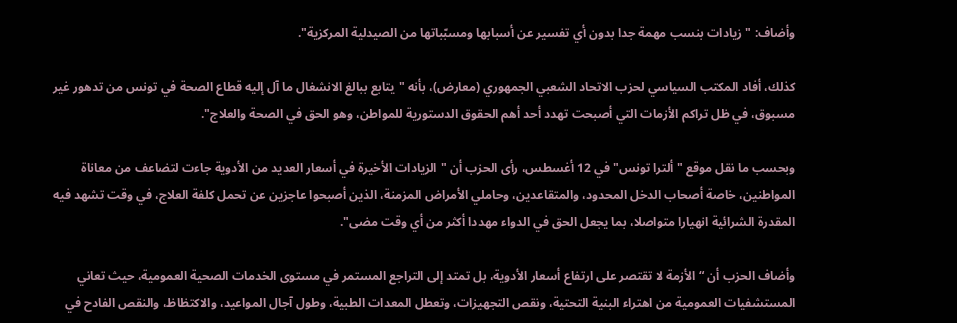وأضاف: "زيادات بنسب مهمة جدا بدون أي تفسير عن أسبابها ومسبّباتها من الصيدلية المركزية".

كذلك، أفاد المكتب السياسي لحزب الاتحاد الشعبي الجمهوري (معارض)، بأنه "يتابع ببالغ الانشغال ما آل إليه قطاع الصحة في تونس من تدهور غير مسبوق، في ظل تراكم الأزمات التي أصبحت تهدد أحد أهم الحقوق الدستورية للمواطن، وهو الحق في الصحة والعلاج".

وبحسب ما نقل موقع "ألترا تونس" في 12 أغسطس، رأى الحزب أن "الزيادات الأخيرة في أسعار العديد من الأدوية جاءت لتضاعف من معاناة المواطنين، خاصة أصحاب الدخل المحدود، والمتقاعدين، وحاملي الأمراض المزمنة، الذين أصبحوا عاجزين عن تحمل كلفة العلاج، في وقت تشهد فيه المقدرة الشرائية انهيارا متواصلا، بما يجعل الحق في الدواء مهددا أكثر من أي وقت مضى".

وأضاف الحزب أن “الأزمة لا تقتصر على ارتفاع أسعار الأدوية، بل تمتد إلى التراجع المستمر في مستوى الخدمات الصحية العمومية، حيث تعاني المستشفيات العمومية من اهتراء البنية التحتية، ونقص التجهيزات، وتعطل المعدات الطبية، وطول آجال المواعيد، والاكتظاظ، والنقص الفادح في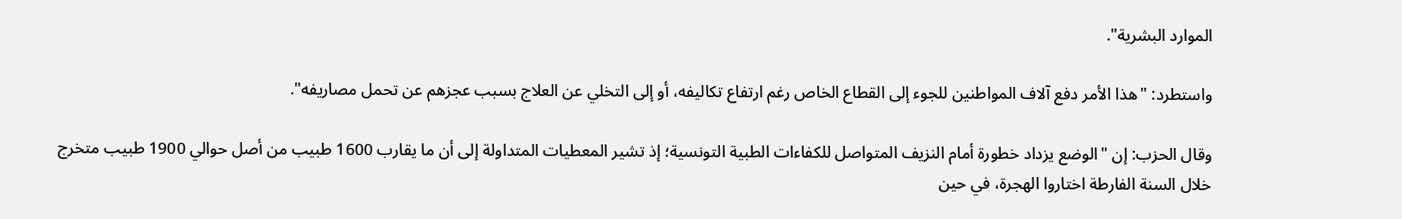الموارد البشرية".

واستطرد: "هذا الأمر دفع آلاف المواطنين للجوء إلى القطاع الخاص رغم ارتفاع تكاليفه، أو إلى التخلي عن العلاج بسبب عجزهم عن تحمل مصاريفه".

وقال الحزب: إن "الوضع يزداد خطورة أمام النزيف المتواصل للكفاءات الطبية التونسية؛ إذ تشير المعطيات المتداولة إلى أن ما يقارب 1600 طبيب من أصل حوالي 1900 طبيب متخرج خلال السنة الفارطة اختاروا الهجرة، في حين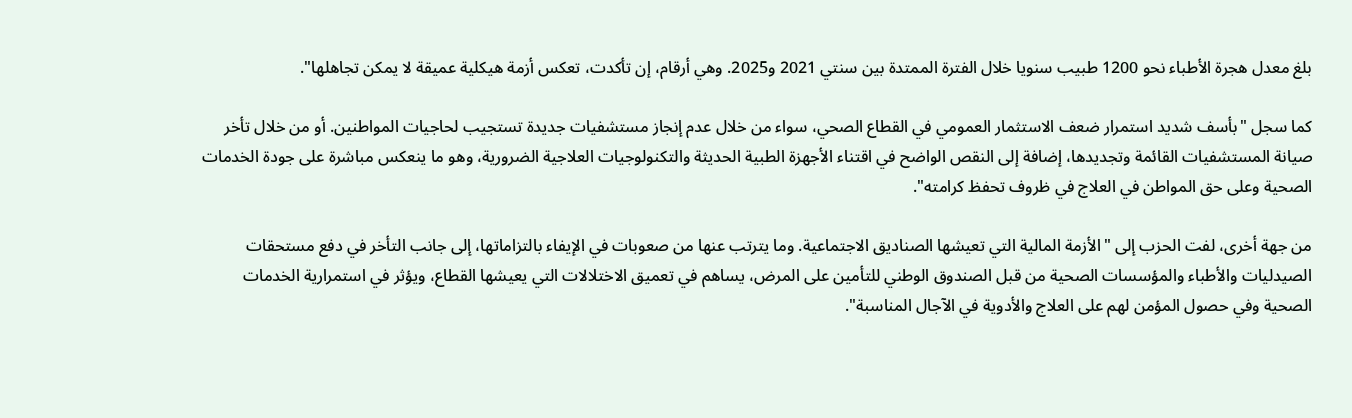بلغ معدل هجرة الأطباء نحو 1200 طبيب سنويا خلال الفترة الممتدة بين سنتي 2021 و2025. وهي أرقام، إن تأكدت، تعكس أزمة هيكلية عميقة لا يمكن تجاهلها".

كما سجل "بأسف شديد استمرار ضعف الاستثمار العمومي في القطاع الصحي، سواء من خلال عدم إنجاز مستشفيات جديدة تستجيب لحاجيات المواطنين. أو من خلال تأخر صيانة المستشفيات القائمة وتجديدها، إضافة إلى النقص الواضح في اقتناء الأجهزة الطبية الحديثة والتكنولوجيات العلاجية الضرورية، وهو ما ينعكس مباشرة على جودة الخدمات الصحية وعلى حق المواطن في العلاج في ظروف تحفظ كرامته".

من جهة أخرى، لفت الحزب إلى "الأزمة المالية التي تعيشها الصناديق الاجتماعية. وما يترتب عنها من صعوبات في الإيفاء بالتزاماتها، إلى جانب التأخر في دفع مستحقات الصيدليات والأطباء والمؤسسات الصحية من قبل الصندوق الوطني للتأمين على المرض، يساهم في تعميق الاختلالات التي يعيشها القطاع، ويؤثر في استمرارية الخدمات الصحية وفي حصول المؤمن لهم على العلاج والأدوية في الآجال المناسبة".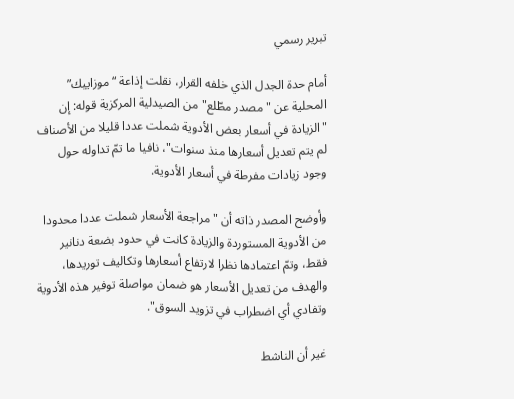تبرير رسمي

أمام حدة الجدل الذي خلفه القرار، نقلت إذاعة “موزاييك” المحلية عن "مصدر مطّلع" من الصيدلية المركزية قوله: إن "الزيادة في أسعار بعض الأدوية شملت عددا قليلا من الأصناف لم يتم تعديل أسعارها منذ سنوات"، نافيا ما تمّ تداوله حول وجود زيادات مفرطة في أسعار الأدوية.

وأوضح المصدر ذاته أن "مراجعة الأسعار شملت عددا محدودا من الأدوية المستوردة والزيادة كانت في حدود بضعة دنانير فقط، وتمّ اعتمادها نظرا لارتفاع أسعارها وتكاليف توريدها، والهدف من تعديل الأسعار هو ضمان مواصلة توفير هذه الأدوية وتفادي أي اضطراب في تزويد السوق".

غير أن الناشط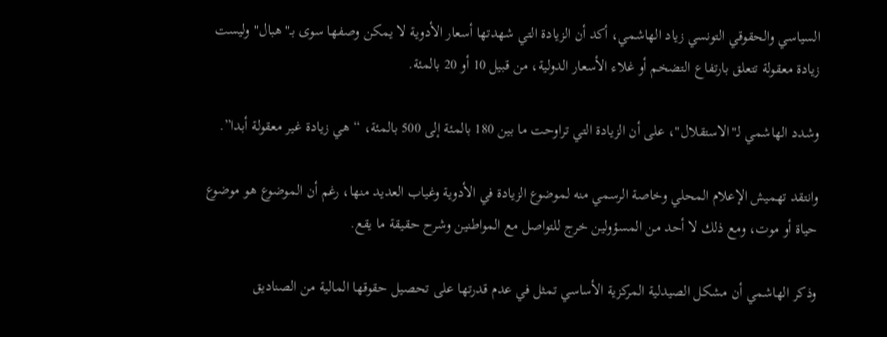السياسي والحقوقي التونسي زياد الهاشمي، أكد أن الزيادة التي شهدتها أسعار الأدوية لا يمكن وصفها سوى بـ"هبال" وليست زيادة معقولة تتعلق بارتفاع التضخم أو غلاء الأسعار الدولية، من قبيل 10 أو 20 بالمئة.

وشدد الهاشمي لـ"الاستقلال"، على أن الزيادة التي تراوحت ما بين 180 بالمئة إلى 500 بالمئة، “هي زيادة غير معقولة أبدا”.

وانتقد تهميش الإعلام المحلي وخاصة الرسمي منه لموضوع الزيادة في الأدوية وغياب العديد منها، رغم أن الموضوع هو موضوع حياة أو موت، ومع ذلك لا أحد من المسؤولين خرج للتواصل مع المواطنين وشرح حقيقة ما يقع.

وذكر الهاشمي أن مشكل الصيدلية المركزية الأساسي تمثل في عدم قدرتها على تحصيل حقوقها المالية من الصناديق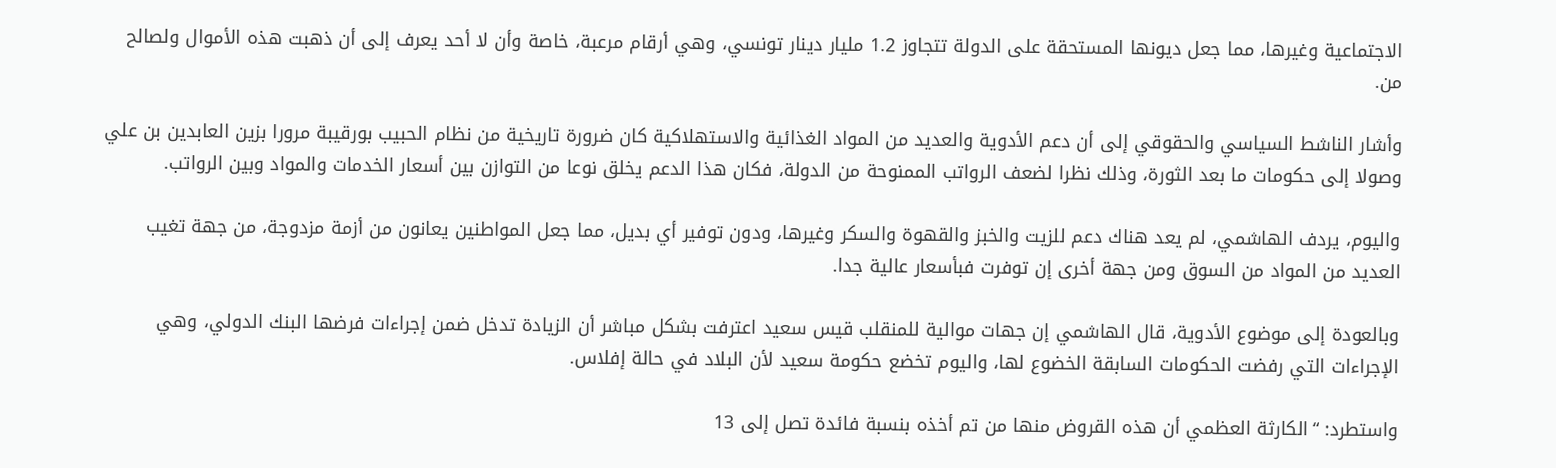الاجتماعية وغيرها، مما جعل ديونها المستحقة على الدولة تتجاوز 1.2 مليار دينار تونسي، وهي أرقام مرعبة، خاصة وأن لا أحد يعرف إلى أن ذهبت هذه الأموال ولصالح من.

وأشار الناشط السياسي والحقوقي إلى أن دعم الأدوية والعديد من المواد الغذائية والاستهلاكية كان ضرورة تاريخية من نظام الحبيب بورقيبة مرورا بزين العابدين بن علي وصولا إلى حكومات ما بعد الثورة، وذلك نظرا لضعف الرواتب الممنوحة من الدولة، فكان هذا الدعم يخلق نوعا من التوازن بين أسعار الخدمات والمواد وبين الرواتب.

واليوم، يردف الهاشمي، لم يعد هناك دعم للزيت والخبز والقهوة والسكر وغيرها، ودون توفير أي بديل، مما جعل المواطنين يعانون من أزمة مزدوجة، من جهة تغيب العديد من المواد من السوق ومن جهة أخرى إن توفرت فبأسعار عالية جدا.

وبالعودة إلى موضوع الأدوية، قال الهاشمي إن جهات موالية للمنقلب قيس سعيد اعترفت بشكل مباشر أن الزيادة تدخل ضمن إجراءات فرضها البنك الدولي، وهي الإجراءات التي رفضت الحكومات السابقة الخضوع لها، واليوم تخضع حكومة سعيد لأن البلاد في حالة إفلاس.

واستطرد: “الكارثة العظمي أن هذه القروض منها من تم أخذه بنسبة فائدة تصل إلى 13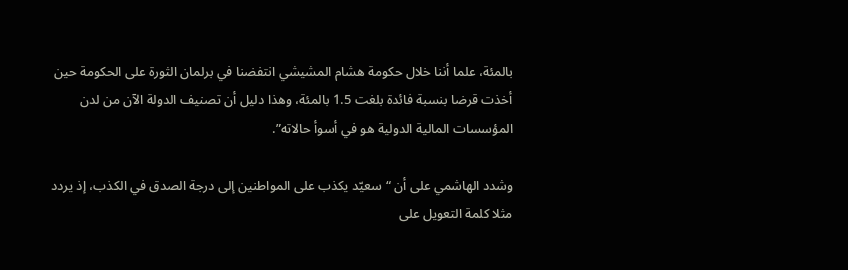بالمئة، علما أننا خلال حكومة هشام المشيشي انتفضنا في برلمان الثورة على الحكومة حين أخذت قرضا بنسبة فائدة بلغت 1.5 بالمئة، وهذا دليل أن تصنيف الدولة الآن من لدن المؤسسات المالية الدولية هو في أسوأ حالاته”.

وشدد الهاشمي على أن “سعيّد يكذب على المواطنين إلى درجة الصدق في الكذب، إذ يردد مثلا كلمة التعويل على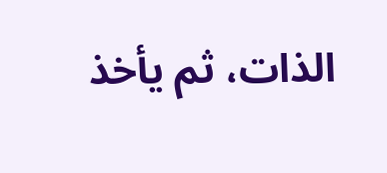الذات، ثم يأخذ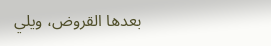بعدها القروض، ويلي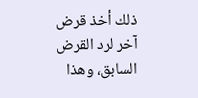ذلك أخذ قرض آخر لرد القرض السابق، وهذا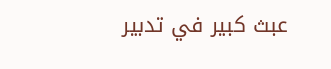عبث كبير في تدبير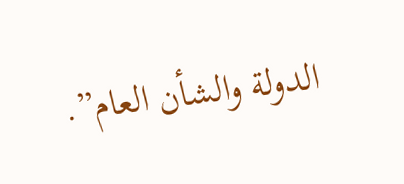الدولة والشأن العام”.